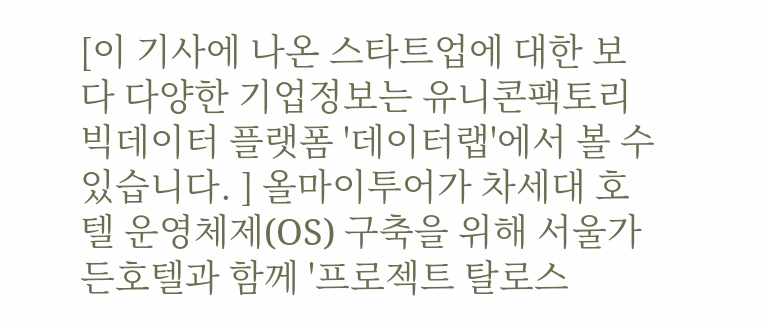[이 기사에 나온 스타트업에 대한 보다 다양한 기업정보는 유니콘팩토리 빅데이터 플랫폼 '데이터랩'에서 볼 수 있습니다. ] 올마이투어가 차세대 호텔 운영체제(OS) 구축을 위해 서울가든호텔과 함께 '프로젝트 탈로스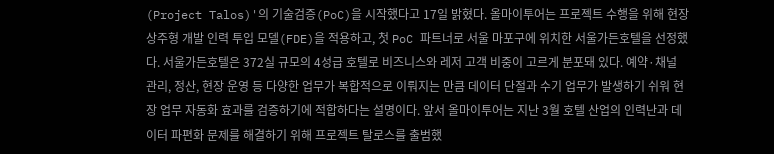(Project Talos)'의 기술검증(PoC)을 시작했다고 17일 밝혔다. 올마이투어는 프로젝트 수행을 위해 현장 상주형 개발 인력 투입 모델(FDE)을 적용하고, 첫 PoC 파트너로 서울 마포구에 위치한 서울가든호텔을 선정했다. 서울가든호텔은 372실 규모의 4성급 호텔로 비즈니스와 레저 고객 비중이 고르게 분포돼 있다. 예약·채널 관리, 정산, 현장 운영 등 다양한 업무가 복합적으로 이뤄지는 만큼 데이터 단절과 수기 업무가 발생하기 쉬워 현장 업무 자동화 효과를 검증하기에 적합하다는 설명이다. 앞서 올마이투어는 지난 3월 호텔 산업의 인력난과 데이터 파편화 문제를 해결하기 위해 프로젝트 탈로스를 출범했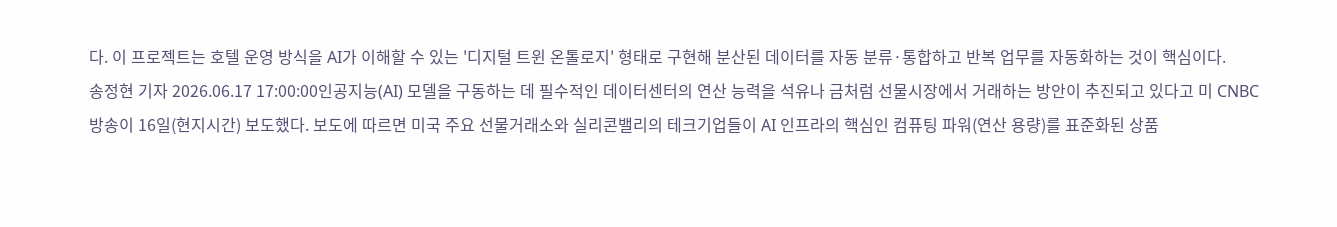다. 이 프로젝트는 호텔 운영 방식을 AI가 이해할 수 있는 '디지털 트윈 온톨로지' 형태로 구현해 분산된 데이터를 자동 분류·통합하고 반복 업무를 자동화하는 것이 핵심이다.
송정현 기자 2026.06.17 17:00:00인공지능(AI) 모델을 구동하는 데 필수적인 데이터센터의 연산 능력을 석유나 금처럼 선물시장에서 거래하는 방안이 추진되고 있다고 미 CNBC 방송이 16일(현지시간) 보도했다. 보도에 따르면 미국 주요 선물거래소와 실리콘밸리의 테크기업들이 AI 인프라의 핵심인 컴퓨팅 파워(연산 용량)를 표준화된 상품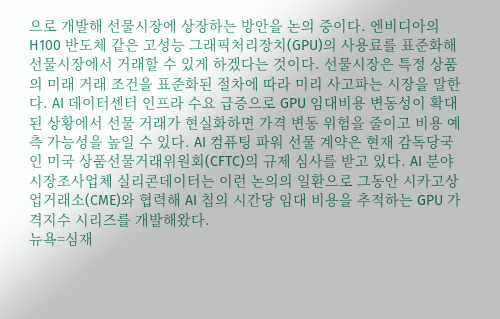으로 개발해 선물시장에 상장하는 방안을 논의 중이다. 엔비디아의 H100 반도체 같은 고성능 그래픽처리장치(GPU)의 사용료를 표준화해 선물시장에서 거래할 수 있게 하겠다는 것이다. 선물시장은 특정 상품의 미래 거래 조건을 표준화된 절차에 따라 미리 사고파는 시장을 말한다. AI 데이터센터 인프라 수요 급증으로 GPU 임대비용 변동성이 확대된 상황에서 선물 거래가 현실화하면 가격 변동 위험을 줄이고 비용 예측 가능성을 높일 수 있다. AI 컴퓨팅 파워 선물 계약은 현재 감독당국인 미국 상품선물거래위원회(CFTC)의 규제 심사를 받고 있다. AI 분야 시장조사업체 실리콘데이터는 이런 논의의 일환으로 그동안 시카고상업거래소(CME)와 협력해 AI 칩의 시간당 임대 비용을 추적하는 GPU 가격지수 시리즈를 개발해왔다.
뉴욕=심재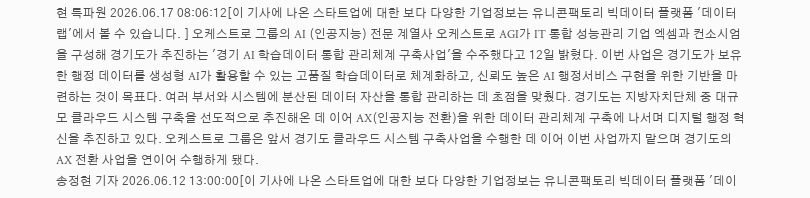현 특파원 2026.06.17 08:06:12[이 기사에 나온 스타트업에 대한 보다 다양한 기업정보는 유니콘팩토리 빅데이터 플랫폼 '데이터랩'에서 볼 수 있습니다. ] 오케스트로 그룹의 AI (인공지능) 전문 계열사 오케스트로 AGI가 IT 통합 성능관리 기업 엑셈과 컨소시엄을 구성해 경기도가 추진하는 '경기 AI 학습데이터 통합 관리체계 구축사업'을 수주했다고 12일 밝혔다. 이번 사업은 경기도가 보유한 행정 데이터를 생성형 AI가 활용할 수 있는 고품질 학습데이터로 체계화하고, 신뢰도 높은 AI 행정서비스 구현을 위한 기반을 마련하는 것이 목표다. 여러 부서와 시스템에 분산된 데이터 자산을 통합 관리하는 데 초점을 맞췄다. 경기도는 지방자치단체 중 대규모 클라우드 시스템 구축을 선도적으로 추진해온 데 이어 AX(인공지능 전환)을 위한 데이터 관리체계 구축에 나서며 디지털 행정 혁신을 추진하고 있다. 오케스트로 그룹은 앞서 경기도 클라우드 시스템 구축사업을 수행한 데 이어 이번 사업까지 맡으며 경기도의 AX 전환 사업을 연이어 수행하게 됐다.
송정현 기자 2026.06.12 13:00:00[이 기사에 나온 스타트업에 대한 보다 다양한 기업정보는 유니콘팩토리 빅데이터 플랫폼 '데이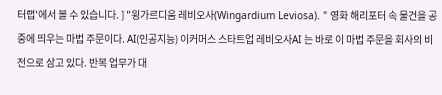터랩'에서 볼 수 있습니다. ] "윙가르디움 레비오사(Wingardium Leviosa). " 영화 해리포터 속 물건을 공중에 띄우는 마법 주문이다. AI(인공지능) 이커머스 스타트업 레비오사AI 는 바로 이 마법 주문을 회사의 비전으로 삼고 있다. 반복 업무가 대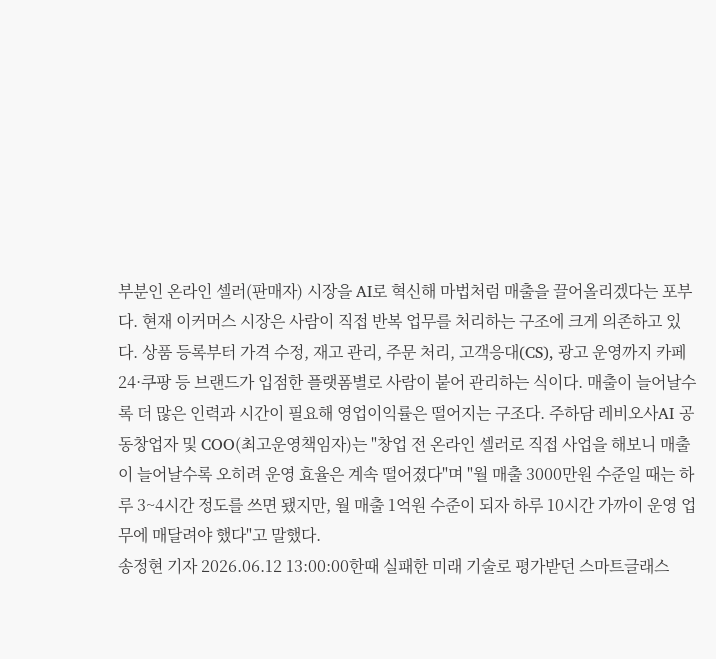부분인 온라인 셀러(판매자) 시장을 AI로 혁신해 마법처럼 매출을 끌어올리겠다는 포부다. 현재 이커머스 시장은 사람이 직접 반복 업무를 처리하는 구조에 크게 의존하고 있다. 상품 등록부터 가격 수정, 재고 관리, 주문 처리, 고객응대(CS), 광고 운영까지 카페24·쿠팡 등 브랜드가 입점한 플랫폼별로 사람이 붙어 관리하는 식이다. 매출이 늘어날수록 더 많은 인력과 시간이 필요해 영업이익률은 떨어지는 구조다. 주하담 레비오사AI 공동창업자 및 COO(최고운영책임자)는 "창업 전 온라인 셀러로 직접 사업을 해보니 매출이 늘어날수록 오히려 운영 효율은 계속 떨어졌다"며 "월 매출 3000만원 수준일 때는 하루 3~4시간 정도를 쓰면 됐지만, 월 매출 1억원 수준이 되자 하루 10시간 가까이 운영 업무에 매달려야 했다"고 말했다.
송정현 기자 2026.06.12 13:00:00한때 실패한 미래 기술로 평가받던 스마트글래스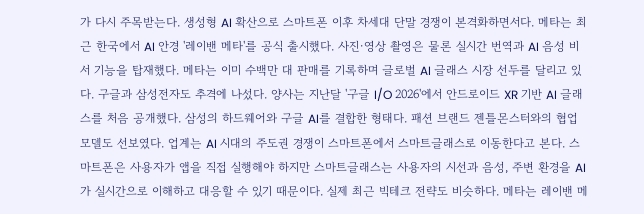가 다시 주목받는다. 생성형 AI 확산으로 스마트폰 이후 차세대 단말 경쟁이 본격화하면서다. 메타는 최근 한국에서 AI 안경 '레이밴 메타'를 공식 출시했다. 사진·영상 촬영은 물론 실시간 번역과 AI 음성 비서 기능을 탑재했다. 메타는 이미 수백만 대 판매를 기록하며 글로벌 AI 글래스 시장 선두를 달리고 있다. 구글과 삼성전자도 추격에 나섰다. 양사는 지난달 '구글 I/O 2026'에서 안드로이드 XR 기반 AI 글래스를 처음 공개했다. 삼성의 하드웨어와 구글 AI를 결합한 형태다. 패션 브랜드 젠틀몬스터와의 협업 모델도 선보였다. 업계는 AI 시대의 주도권 경쟁이 스마트폰에서 스마트글래스로 이동한다고 본다. 스마트폰은 사용자가 앱을 직접 실행해야 하지만 스마트글래스는 사용자의 시선과 음성, 주변 환경을 AI가 실시간으로 이해하고 대응할 수 있기 때문이다. 실제 최근 빅테크 전략도 비슷하다. 메타는 레이밴 메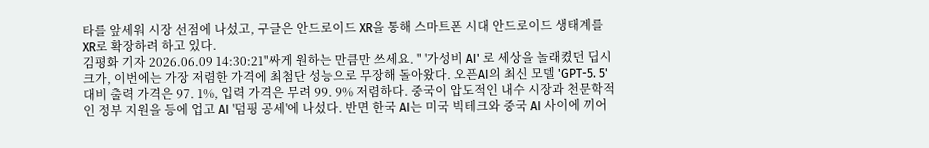타를 앞세워 시장 선점에 나섰고, 구글은 안드로이드 XR을 통해 스마트폰 시대 안드로이드 생태계를 XR로 확장하려 하고 있다.
김평화 기자 2026.06.09 14:30:21"싸게 원하는 만큼만 쓰세요. " '가성비 AI' 로 세상을 놀래켰던 딥시크가, 이번에는 가장 저렴한 가격에 최첨단 성능으로 무장해 돌아왔다. 오픈AI의 최신 모델 'GPT-5. 5' 대비 출력 가격은 97. 1%, 입력 가격은 무려 99. 9% 저렴하다. 중국이 압도적인 내수 시장과 천문학적인 정부 지원을 등에 업고 AI '덤핑 공세'에 나섰다. 반면 한국 AI는 미국 빅테크와 중국 AI 사이에 끼어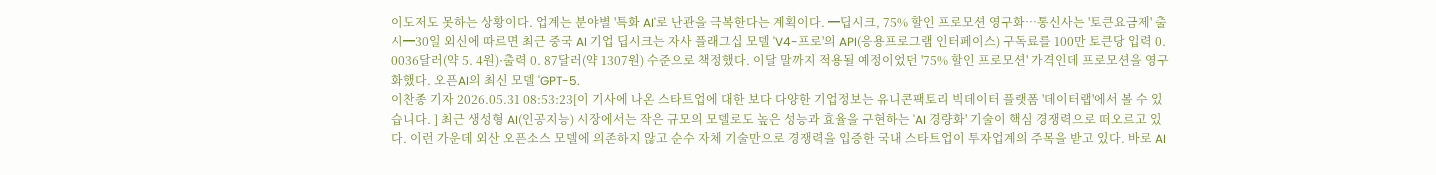이도저도 못하는 상황이다. 업계는 분야별 '특화 AI'로 난관을 극복한다는 계획이다. ━딥시크, 75% 할인 프로모션 영구화…통신사는 '토큰요금제' 출시━30일 외신에 따르면 최근 중국 AI 기업 딥시크는 자사 플래그십 모델 'V4-프로'의 API(응용프로그램 인터페이스) 구독료를 100만 토큰당 입력 0. 0036달러(약 5. 4원)·출력 0. 87달러(약 1307원) 수준으로 책정했다. 이달 말까지 적용될 예정이었던 '75% 할인 프로모션' 가격인데 프로모션을 영구화했다. 오픈AI의 최신 모델 'GPT-5.
이찬종 기자 2026.05.31 08:53:23[이 기사에 나온 스타트업에 대한 보다 다양한 기업정보는 유니콘팩토리 빅데이터 플랫폼 '데이터랩'에서 볼 수 있습니다. ] 최근 생성형 AI(인공지능) 시장에서는 작은 규모의 모델로도 높은 성능과 효율을 구현하는 'AI 경량화' 기술이 핵심 경쟁력으로 떠오르고 있다. 이런 가운데 외산 오픈소스 모델에 의존하지 않고 순수 자체 기술만으로 경쟁력을 입증한 국내 스타트업이 투자업계의 주목을 받고 있다. 바로 AI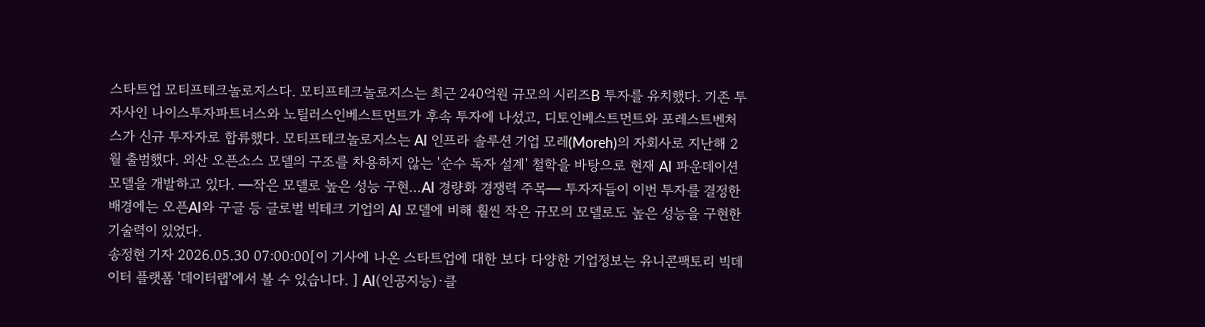스타트업 모티프테크놀로지스다. 모티프테크놀로지스는 최근 240억원 규모의 시리즈B 투자를 유치했다. 기존 투자사인 나이스투자파트너스와 노틸러스인베스트먼트가 후속 투자에 나섰고, 디토인베스트먼트와 포레스트벤처스가 신규 투자자로 합류했다. 모티프테크놀로지스는 AI 인프라 솔루션 기업 모레(Moreh)의 자회사로 지난해 2월 출범했다. 외산 오픈소스 모델의 구조를 차용하지 않는 '순수 독자 설계' 철학을 바탕으로 현재 AI 파운데이션 모델을 개발하고 있다. ━작은 모델로 높은 성능 구현…AI 경량화 경쟁력 주목━ 투자자들이 이번 투자를 결정한 배경에는 오픈AI와 구글 등 글로벌 빅테크 기업의 AI 모델에 비해 훨씬 작은 규모의 모델로도 높은 성능을 구현한 기술력이 있었다.
송정현 기자 2026.05.30 07:00:00[이 기사에 나온 스타트업에 대한 보다 다양한 기업정보는 유니콘팩토리 빅데이터 플랫폼 '데이터랩'에서 볼 수 있습니다. ] AI(인공지능)·클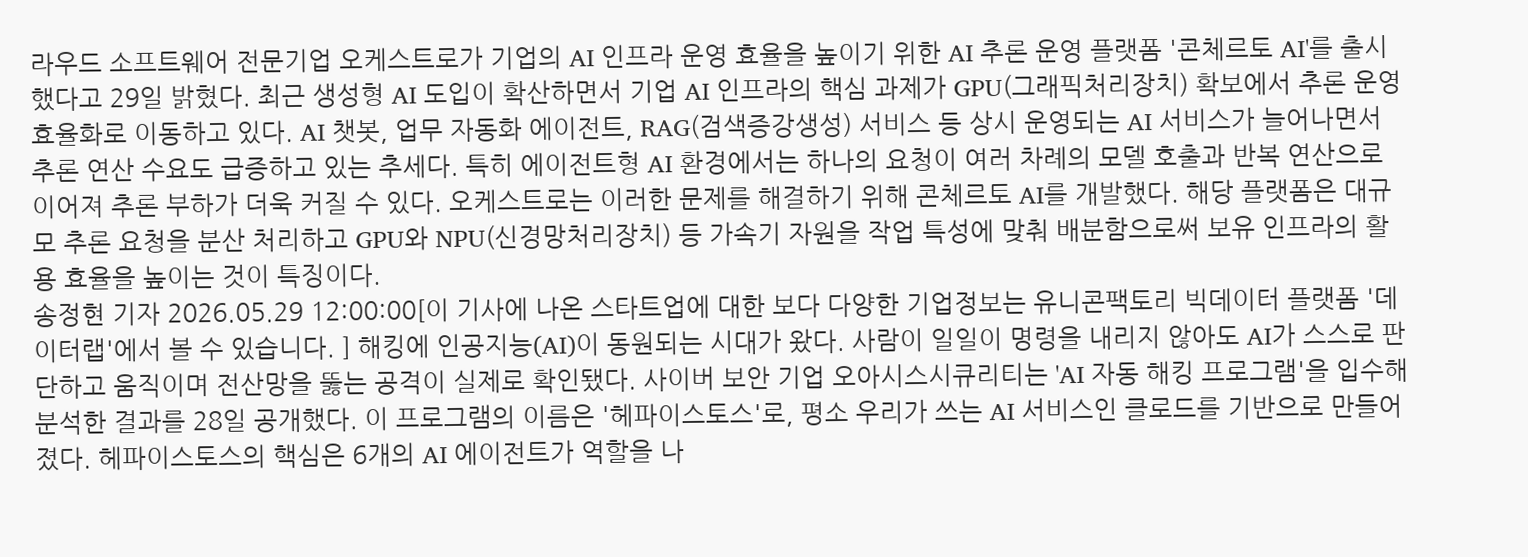라우드 소프트웨어 전문기업 오케스트로가 기업의 AI 인프라 운영 효율을 높이기 위한 AI 추론 운영 플랫폼 '콘체르토 AI'를 출시했다고 29일 밝혔다. 최근 생성형 AI 도입이 확산하면서 기업 AI 인프라의 핵심 과제가 GPU(그래픽처리장치) 확보에서 추론 운영 효율화로 이동하고 있다. AI 챗봇, 업무 자동화 에이전트, RAG(검색증강생성) 서비스 등 상시 운영되는 AI 서비스가 늘어나면서 추론 연산 수요도 급증하고 있는 추세다. 특히 에이전트형 AI 환경에서는 하나의 요청이 여러 차례의 모델 호출과 반복 연산으로 이어져 추론 부하가 더욱 커질 수 있다. 오케스트로는 이러한 문제를 해결하기 위해 콘체르토 AI를 개발했다. 해당 플랫폼은 대규모 추론 요청을 분산 처리하고 GPU와 NPU(신경망처리장치) 등 가속기 자원을 작업 특성에 맞춰 배분함으로써 보유 인프라의 활용 효율을 높이는 것이 특징이다.
송정현 기자 2026.05.29 12:00:00[이 기사에 나온 스타트업에 대한 보다 다양한 기업정보는 유니콘팩토리 빅데이터 플랫폼 '데이터랩'에서 볼 수 있습니다. ] 해킹에 인공지능(AI)이 동원되는 시대가 왔다. 사람이 일일이 명령을 내리지 않아도 AI가 스스로 판단하고 움직이며 전산망을 뚫는 공격이 실제로 확인됐다. 사이버 보안 기업 오아시스시큐리티는 'AI 자동 해킹 프로그램'을 입수해 분석한 결과를 28일 공개했다. 이 프로그램의 이름은 '헤파이스토스'로, 평소 우리가 쓰는 AI 서비스인 클로드를 기반으로 만들어졌다. 헤파이스토스의 핵심은 6개의 AI 에이전트가 역할을 나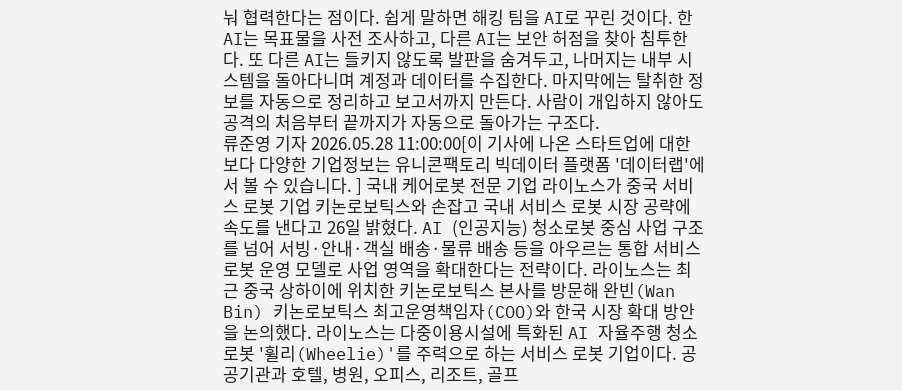눠 협력한다는 점이다. 쉽게 말하면 해킹 팀을 AI로 꾸린 것이다. 한 AI는 목표물을 사전 조사하고, 다른 AI는 보안 허점을 찾아 침투한다. 또 다른 AI는 들키지 않도록 발판을 숨겨두고, 나머지는 내부 시스템을 돌아다니며 계정과 데이터를 수집한다. 마지막에는 탈취한 정보를 자동으로 정리하고 보고서까지 만든다. 사람이 개입하지 않아도 공격의 처음부터 끝까지가 자동으로 돌아가는 구조다.
류준영 기자 2026.05.28 11:00:00[이 기사에 나온 스타트업에 대한 보다 다양한 기업정보는 유니콘팩토리 빅데이터 플랫폼 '데이터랩'에서 볼 수 있습니다. ] 국내 케어로봇 전문 기업 라이노스가 중국 서비스 로봇 기업 키논로보틱스와 손잡고 국내 서비스 로봇 시장 공략에 속도를 낸다고 26일 밝혔다. AI (인공지능) 청소로봇 중심 사업 구조를 넘어 서빙·안내·객실 배송·물류 배송 등을 아우르는 통합 서비스 로봇 운영 모델로 사업 영역을 확대한다는 전략이다. 라이노스는 최근 중국 상하이에 위치한 키논로보틱스 본사를 방문해 완빈(Wan Bin) 키논로보틱스 최고운영책임자(COO)와 한국 시장 확대 방안을 논의했다. 라이노스는 다중이용시설에 특화된 AI 자율주행 청소로봇 '휠리(Wheelie)'를 주력으로 하는 서비스 로봇 기업이다. 공공기관과 호텔, 병원, 오피스, 리조트, 골프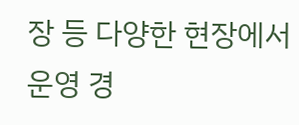장 등 다양한 현장에서 운영 경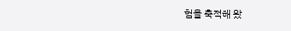험을 축적해 왔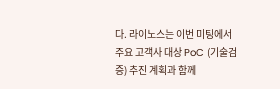다. 라이노스는 이번 미팅에서 주요 고객사 대상 PoC (기술검증) 추진 계획과 함께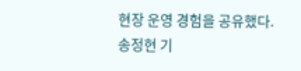현장 운영 경험을 공유했다.
송정현 기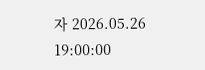자 2026.05.26 19:00:00